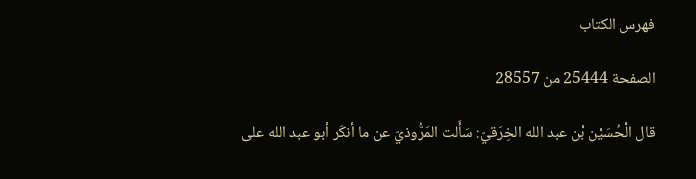فهرس الكتاب

الصفحة 25444 من 28557

قال الْحُسَيْن بْن عبد الله الخِرَقيّ: سَأَلت المَرُّوذيّ عن ما أنكَر أبو عبد الله على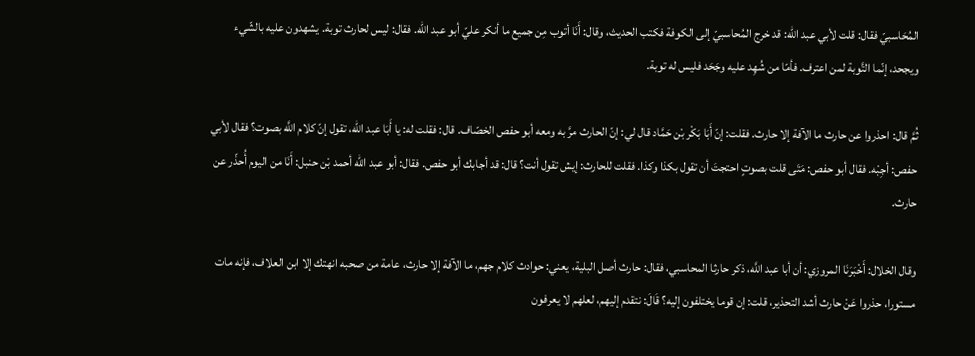المُحَاسبيّ فقال: قلت لأبي عبد الله: قد خرج المُحاسبيّ إلى الكوفة فكتب الحديث، وقال: أَنَا أتوب مِن جميع ما أنكر عليّ أبو عبد الله. فقال: ليس لحارث توبة. يشهدون عليه بالشّيء ويجحد، إنّما التَّوبة لمن اعترف. فأمّا من شُهِد عليه وجَحَد فليس له توبة.

ثُمَّ قال: احذروا عن حارث ما الآفة إلا حارث. فقلت: إنّ أَبَا بَكْر بْن حَمَّاد قال لي: إنّ الحارث مرَّ به ومعه أبو حفص الخصّاف. قال: فقلت له: يا أَبَا عبد الله، تقول إنّ كلام اللَّه بصوت؟ فقال لأبي حفص: أجِبْه. فقال أبو حفص: مَتَى قلت بصوتٍ احتجتَ أن تقول بكذا وكذا. فقلت للحارث: إيش تقول أنت؟ قال: قد أجابك أبو حفص. فقال: أبو عبد الله أحمد بْن حنبل: أَنَا من اليوم أُحذّر عن حارث.

وقال الخلال: أَخْبَرَنَا المروزي: أن أبا عبد اللَّه، ذكر حارثا المحاسبي، فقال: حارث أصل البلية، يعني: حوادث كلام جهم، ما الآفة إلا حارث، عامة من صحبه انهتك إلا ابن العلاف، فإنه مات مستورا، حذروا عَنْ حارث أشد التحذير، قلت: إن قوما يختلفون إليه؟ قَالَ: نتقدم إليهم، لعلهم لا يعرفون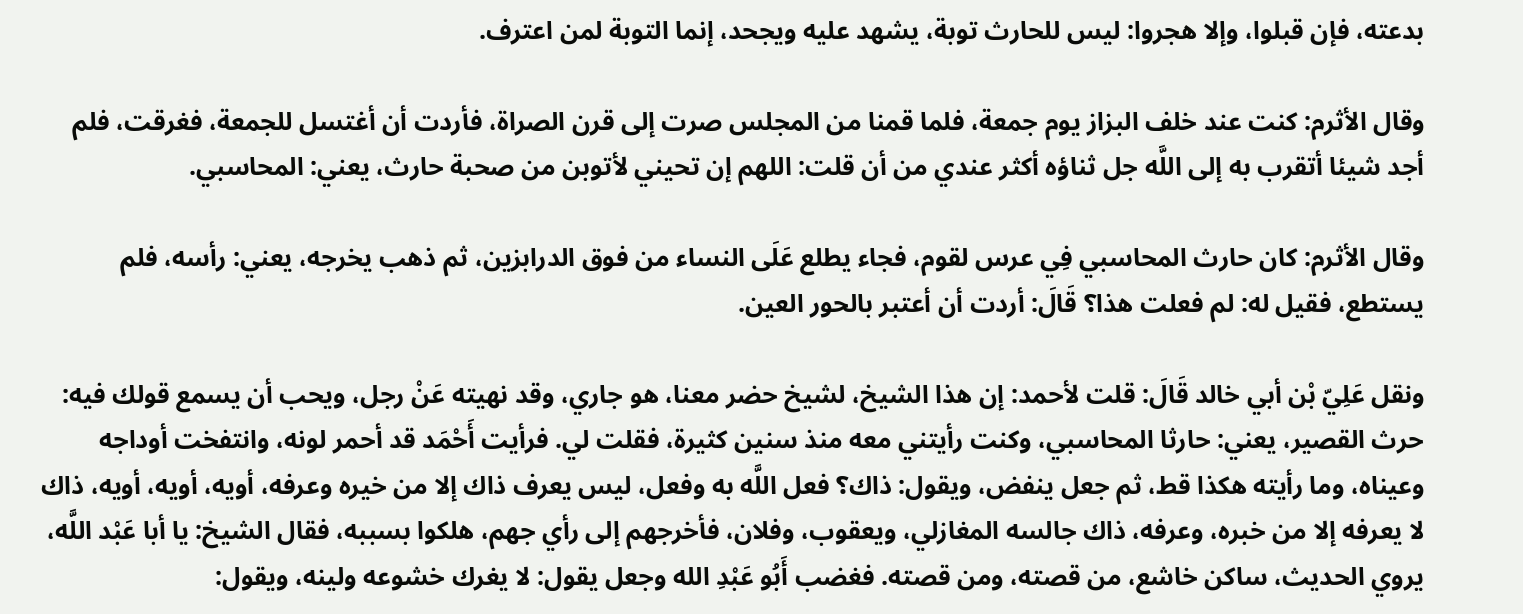بدعته، فإن قبلوا، وإلا هجروا: ليس للحارث توبة، يشهد عليه ويجحد، إنما التوبة لمن اعترف.

وقال الأثرم: كنت عند خلف البزاز يوم جمعة، فلما قمنا من المجلس صرت إلى قرن الصراة، فأردت أن أغتسل للجمعة، فغرقت، فلم أجد شيئا أتقرب به إلى اللَّه جل ثناؤه أكثر عندي من أن قلت: اللهم إن تحيني لأتوبن من صحبة حارث، يعني: المحاسبي.

وقال الأثرم: كان حارث المحاسبي فِي عرس لقوم، فجاء يطلع عَلَى النساء من فوق الدرابزين، ثم ذهب يخرجه، يعني: رأسه، فلم يستطع، فقيل له: لم فعلت هذا؟ قَالَ: أردت أن أعتبر بالحور العين.

ونقل عَلِيّ بْن أبي خالد قَالَ: قلت لأحمد: إن هذا الشيخ، لشيخ حضر معنا، هو جاري، وقد نهيته عَنْ رجل، ويحب أن يسمع قولك فيه: حرث القصير، يعني: حارثا المحاسبي، وكنت رأيتني معه منذ سنين كثيرة، فقلت لي. فرأيت أَحْمَد قد أحمر لونه، وانتفخت أوداجه وعيناه، وما رأيته هكذا قط، ثم جعل ينفض، ويقول: ذاك؟ فعل اللَّه به وفعل، ليس يعرف ذاك إلا من خيره وعرفه، أويه، أويه، أويه، ذاك لا يعرفه إلا من خبره، وعرفه، ذاك جالسه المغازلي، ويعقوب، وفلان، فأخرجهم إلى رأي جهم، هلكوا بسببه، فقال الشيخ: يا أبا عَبْد اللَّه، يروي الحديث، ساكن خاشع، من قصته، ومن قصته. فغضب أَبُو عَبْدِ الله وجعل يقول: لا يغرك خشوعه ولينه، ويقول: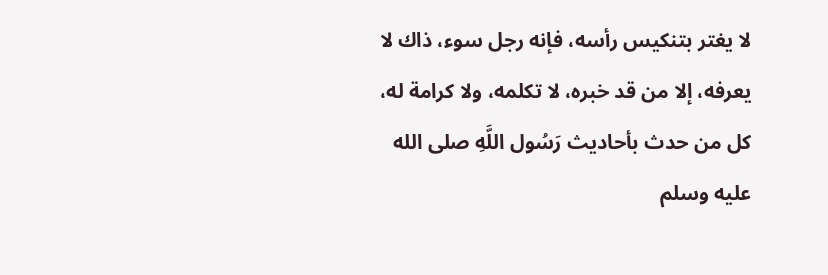لا يغتر بتنكيس رأسه، فإنه رجل سوء، ذاك لا يعرفه، إلا من قد خبره، لا تكلمه، ولا كرامة له، كل من حدث بأحاديث رَسُول اللَّهِ صلى الله عليه وسلم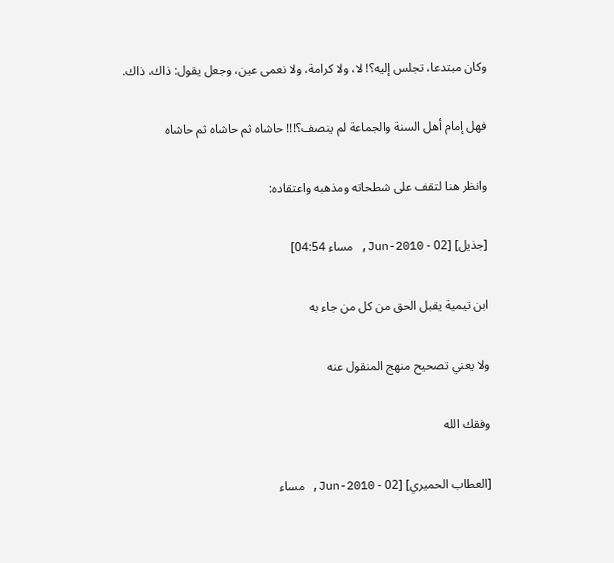وكان مبتدعا، تجلس إليه؟! لا، ولا كرامة، ولا نعمى عين، وجعل يقول: ذاك، ذاك.

فهل إمام أهل السنة والجماعة لم ينصف؟!!! حاشاه ثم حاشاه ثم حاشاه

وانظر هنا لتقف على شطحاته ومذهبه واعتقاده:

[جذيل] [02 - Jun-2010, مساء 04:54]

ابن تيمية يقبل الحق من كل من جاء به

ولا يعني تصحيح منهج المنقول عنه

وفقك الله

[العطاب الحميري] [02 - Jun-2010, مساء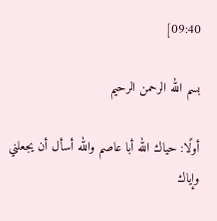09:40]

بسم الله الرحمن الرحيم

أولًا: حياك الله أبا عاصم والله أسأل أن يجعلني وإياك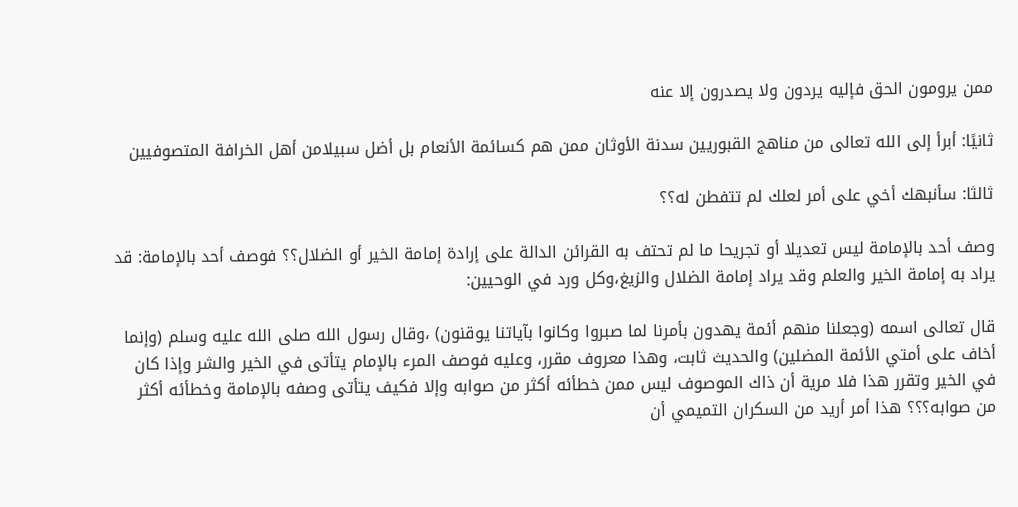ممن يرومون الحق فإليه يردون ولا يصدرون إلا عنه

ثانيًا: أبرأ إلى الله تعالى من مناهج القبوريين سدنة الأوثان ممن هم كسائمة الأنعام بل أضل سبيلامن أهل الخرافة المتصوفيين

ثالثا: سأنبهك أخي على أمر لعلك لم تتفطن له؟؟

وصف أحد بالإمامة ليس تعديلا أو تجريحا ما لم تحتف به القرائن الدالة على إرادة إمامة الخير أو الضلال؟؟ فوصف أحد بالإمامة: قد يراد به إمامة الخير والعلم وقد يراد إمامة الضلال والزيغ،وكل ورد في الوحيين:

قال تعالى اسمه (وجعلنا منهم أئمة يهدون بأمرنا لما صبروا وكانوا بآياتنا يوقنون) ،وقال رسول الله صلى الله عليه وسلم (وإنما أخاف على أمتي الأئمة المضلين) والحديث ثابت، وهذا معروف مقرر، وعليه فوصف المرء بالإمام يتأتى في الخير والشر وإذا كان في الخير وتقرر هذا فلا مرية أن ذاك الموصوف ليس ممن خطأئه أكثر من صوابه وإلا فكيف يتأتى وصفه بالإمامة وخطأئه أكثر من صوابه؟؟؟ هذا أمر أريد من السكران التميمي أن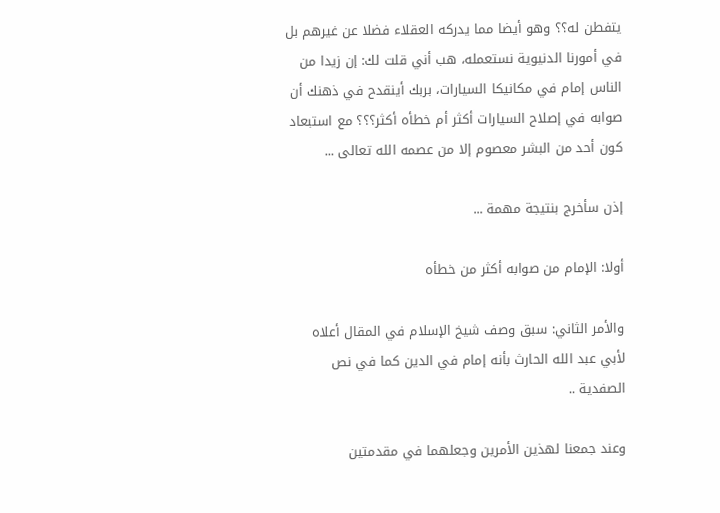يتفطن له؟؟ وهو أيضا مما يدركه العقلاء فضلا عن غيرهم بل في أمورنا الدنيوية نستعمله، هب أني قلت لك: إن زيدا من الناس إمام في مكانيكا السيارات، بربك أينقدح في ذهنك أن صوابه في إصلاح السيارات أكثر أم خطأه أكثر؟؟؟ مع استبعاد كون أحد من البشر معصوم إلا من عصمه الله تعالى ...

إذن سأخرج بنتيجة مهمة ...

أولا: الإمام من صوابه أكثر من خطأه

والأمر الثاني: سبق وصف شيخ الإسلام في المقال أعلاه لأبي عبد الله الحارث بأنه إمام في الدين كما في نص الصفدية ..

وعند جمعنا لهذين الأمرين وجعلهما في مقدمتين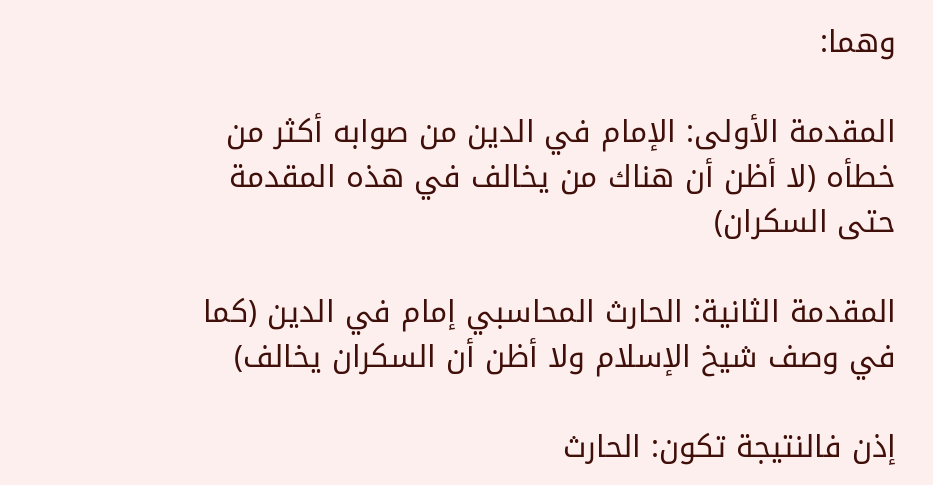وهما:

المقدمة الأولى: الإمام في الدين من صوابه أكثر من خطأه (لا أظن أن هناك من يخالف في هذه المقدمة حتى السكران)

المقدمة الثانية: الحارث المحاسبي إمام في الدين (كما في وصف شيخ الإسلام ولا أظن أن السكران يخالف)

إذن فالنتيجة تكون: الحارث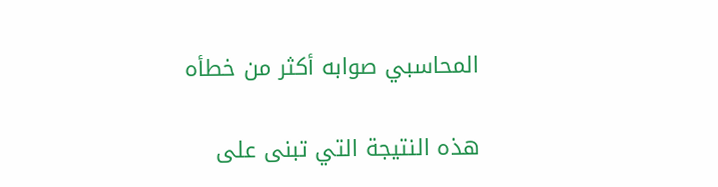المحاسبي صوابه أكثر من خطأه

هذه النتيجة التي تبنى على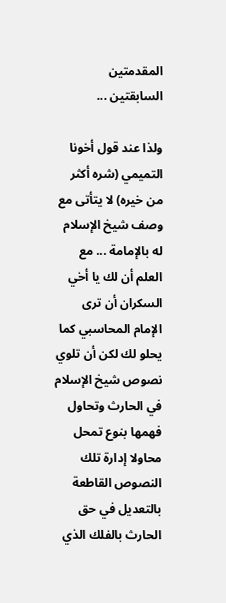المقدمتين السابقتين ...

ولذا عند قول أخونا التميمي (شره أكثر من خيره) لا يتأتى مع وصف شيخ الإسلام له بالإمامة ... مع العلم أن لك يا أخي السكران أن ترى الإمام المحاسبي كما يحلو لك لكن أن تلوي نصوص شيخ الإسلام في الحارث وتحاول فهمها بنوع تمحل محاولا إدارة تلك النصوص القاطعة بالتعديل في حق الحارث بالفلك الذي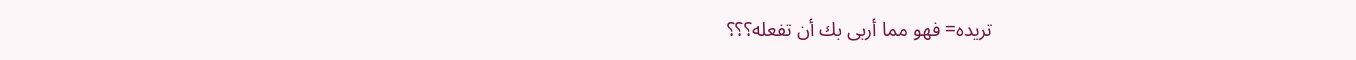تريده= فهو مما أربى بك أن تفعله؟؟؟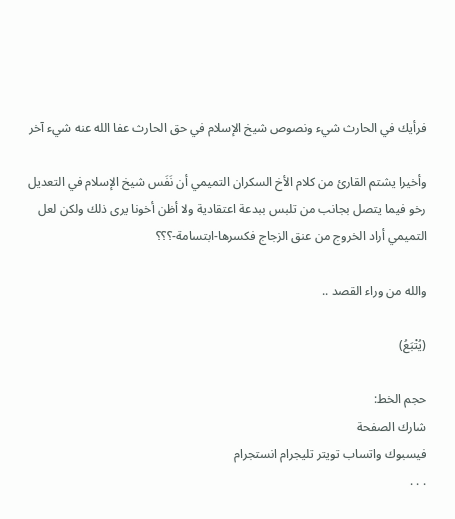فرأيك في الحارث شيء ونصوص شيخ الإسلام في حق الحارث عفا الله عنه شيء آخر

وأخيرا يشتم القارئ من كلام الأخ السكران التميمي أن نَفَس شيخ الإسلام في التعديل رخو فيما يتصل بجانب من تلبس ببدعة اعتقادية ولا أظن أخونا يرى ذلك ولكن لعل التميمي أراد الخروج من عنق الزجاج فكسرها-ابتسامة-؟؟؟

والله من وراء القصد ..

(يُتْبَعُ)

حجم الخط:
شارك الصفحة
فيسبوك واتساب تويتر تليجرام انستجرام
. . .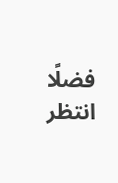فضلًا انتظر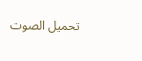تحميل الصوت